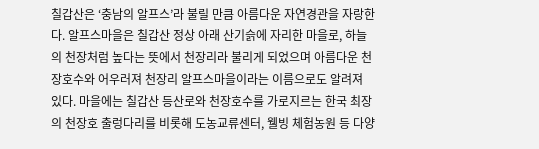칠갑산은 ‘충남의 알프스’라 불릴 만큼 아름다운 자연경관을 자랑한다. 알프스마을은 칠갑산 정상 아래 산기슭에 자리한 마을로, 하늘의 천장처럼 높다는 뜻에서 천장리라 불리게 되었으며 아름다운 천장호수와 어우러져 천장리 알프스마을이라는 이름으로도 알려져 있다. 마을에는 칠갑산 등산로와 천장호수를 가로지르는 한국 최장의 천장호 출렁다리를 비롯해 도농교류센터, 웰빙 체험농원 등 다양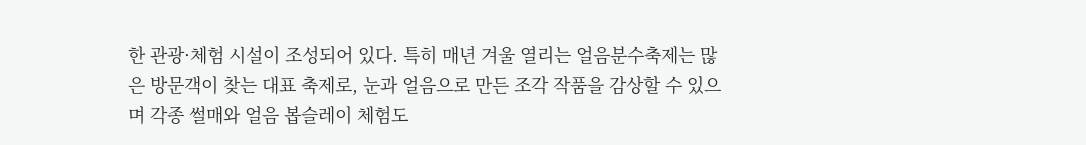한 관광·체험 시설이 조성되어 있다. 특히 매년 겨울 열리는 얼음분수축제는 많은 방문객이 찾는 대표 축제로, 눈과 얼음으로 만든 조각 작품을 감상할 수 있으며 각종 썰매와 얼음 봅슬레이 체험도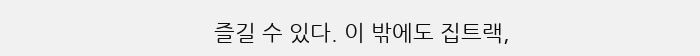즐길 수 있다. 이 밖에도 집트랙,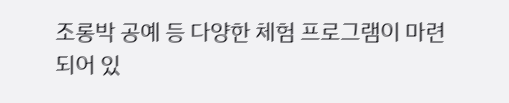조롱박 공예 등 다양한 체험 프로그램이 마련되어 있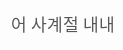어 사계절 내내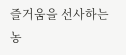즐거움을 선사하는 농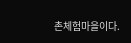촌체험마을이다.